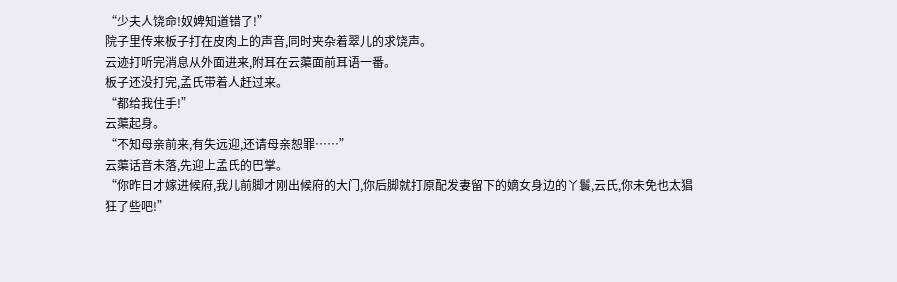“少夫人饶命!奴婢知道错了!”
院子里传来板子打在皮肉上的声音,同时夹杂着翠儿的求饶声。
云迹打听完消息从外面进来,附耳在云蕖面前耳语一番。
板子还没打完,孟氏带着人赶过来。
“都给我住手!”
云蕖起身。
“不知母亲前来,有失远迎,还请母亲恕罪……”
云蕖话音未落,先迎上孟氏的巴掌。
“你昨日才嫁进候府,我儿前脚才刚出候府的大门,你后脚就打原配发妻留下的嫡女身边的丫鬟,云氏,你未免也太猖狂了些吧!”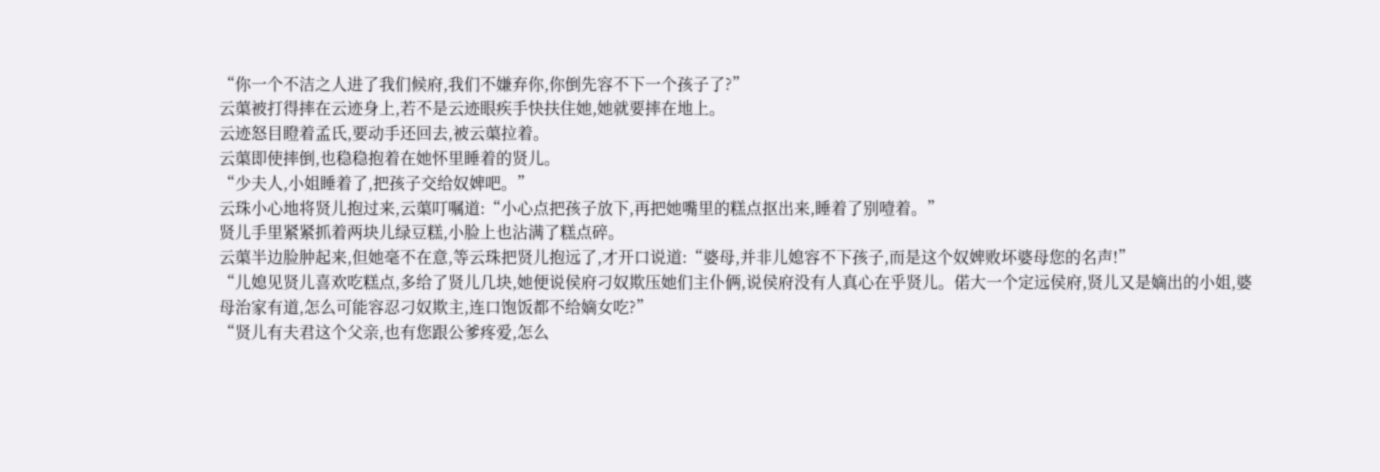“你一个不洁之人进了我们候府,我们不嫌弃你,你倒先容不下一个孩子了?”
云蕖被打得摔在云迹身上,若不是云迹眼疾手快扶住她,她就要摔在地上。
云迹怒目瞪着孟氏,要动手还回去,被云蕖拉着。
云蕖即使摔倒,也稳稳抱着在她怀里睡着的贤儿。
“少夫人,小姐睡着了,把孩子交给奴婢吧。”
云珠小心地将贤儿抱过来,云蕖叮嘱道:“小心点把孩子放下,再把她嘴里的糕点抠出来,睡着了别噎着。”
贤儿手里紧紧抓着两块儿绿豆糕,小脸上也沾满了糕点碎。
云蕖半边脸肿起来,但她毫不在意,等云珠把贤儿抱远了,才开口说道:“婆母,并非儿媳容不下孩子,而是这个奴婢败坏婆母您的名声!”
“儿媳见贤儿喜欢吃糕点,多给了贤儿几块,她便说侯府刁奴欺压她们主仆俩,说侯府没有人真心在乎贤儿。偌大一个定远侯府,贤儿又是嫡出的小姐,婆母治家有道,怎么可能容忍刁奴欺主,连口饱饭都不给嫡女吃?”
“贤儿有夫君这个父亲,也有您跟公爹疼爱,怎么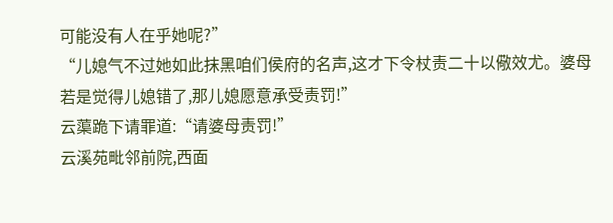可能没有人在乎她呢?”
“儿媳气不过她如此抹黑咱们侯府的名声,这才下令杖责二十以儆效尤。婆母若是觉得儿媳错了,那儿媳愿意承受责罚!”
云蕖跪下请罪道:“请婆母责罚!”
云溪苑毗邻前院,西面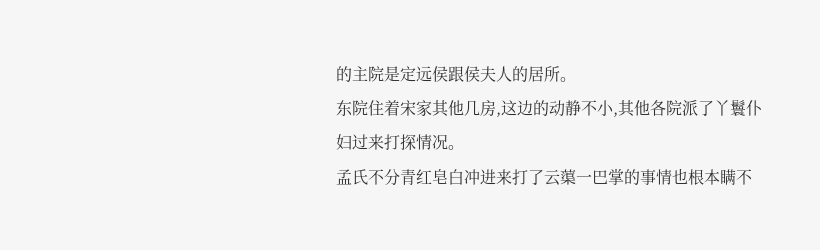的主院是定远侯跟侯夫人的居所。
东院住着宋家其他几房,这边的动静不小,其他各院派了丫鬟仆妇过来打探情况。
孟氏不分青红皂白冲进来打了云蕖一巴掌的事情也根本瞒不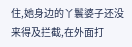住,她身边的丫鬟婆子还没来得及拦截,在外面打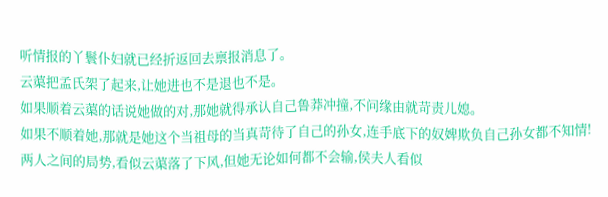听情报的丫鬟仆妇就已经折返回去禀报消息了。
云蕖把孟氏架了起来,让她进也不是退也不是。
如果顺着云蕖的话说她做的对,那她就得承认自己鲁莽冲撞,不问缘由就苛责儿媳。
如果不顺着她,那就是她这个当祖母的当真苛待了自己的孙女,连手底下的奴婢欺负自己孙女都不知情!
两人之间的局势,看似云蕖落了下风,但她无论如何都不会输,侯夫人看似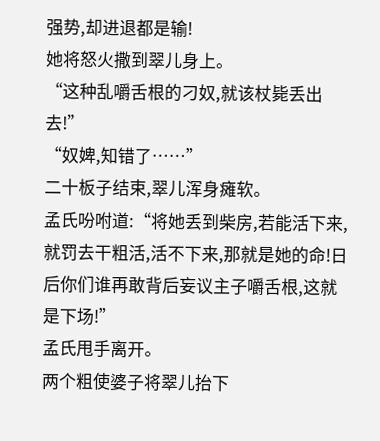强势,却进退都是输!
她将怒火撒到翠儿身上。
“这种乱嚼舌根的刁奴,就该杖毙丢出去!”
“奴婢,知错了……”
二十板子结束,翠儿浑身瘫软。
孟氏吩咐道:“将她丢到柴房,若能活下来,就罚去干粗活,活不下来,那就是她的命!日后你们谁再敢背后妄议主子嚼舌根,这就是下场!”
孟氏甩手离开。
两个粗使婆子将翠儿抬下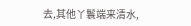去,其他丫鬟端来清水,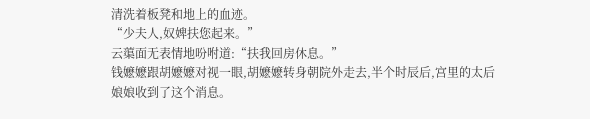清洗着板凳和地上的血迹。
“少夫人,奴婢扶您起来。”
云蕖面无表情地吩咐道:“扶我回房休息。”
钱嬷嬷跟胡嬷嬷对视一眼,胡嬷嬷转身朝院外走去,半个时辰后,宫里的太后娘娘收到了这个消息。